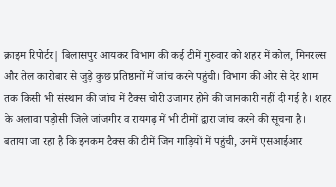क्राइम रिपोर्टर| बिलासपुर आयकर विभाग की कई टीमें गुरुवार को शहर में कोल, मिनरल्स और तेल कारोबार से जुड़े कुछ प्रतिष्ठानों में जांच करने पहुंची। विभाग की ओर से देर शाम तक किसी भी संस्थान की जांच में टैक्स चोरी उजागर होने की जानकारी नहीं दी गई है। शहर के अलावा पड़ोसी जिले जांजगीर व रायगढ़ में भी टीमों द्वारा जांच करने की सूचना है। बताया जा रहा है कि इनकम टैक्स की टीमें जिन गाड़ियों में पहुंची, उनमें एसआईआर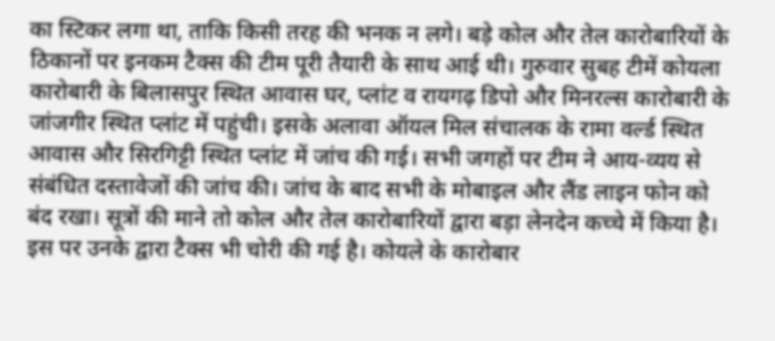का स्टिकर लगा था, ताकि किसी तरह की भनक न लगे। बड़े कोल और तेल कारोबारियों के ठिकानों पर इनकम टैक्स की टीम पूरी तैयारी के साथ आई थी। गुरुवार सुबह टीमें कोयला कारोबारी के बिलासपुर स्थित आवास घर, प्लांट व रायगढ़ डिपो और मिनरल्स कारोबारी के जांजगीर स्थित प्लांट में पहुंची। इसके अलावा ऑयल मिल संचालक के रामा वर्ल्ड स्थित आवास और सिरगिट्टी स्थित प्लांट में जांच की गई। सभी जगहों पर टीम ने आय-व्यय से संबंधित दस्तावेजों की जांच की। जांच के बाद सभी के मोबाइल और लैंड लाइन फोन को बंद रखा। सूत्रों की माने तो कोल और तेल कारोबारियों द्वारा बड़ा लेनदेन कच्चे में किया है। इस पर उनके द्वारा टैक्स भी चोरी की गई है। कोयले के कारोबार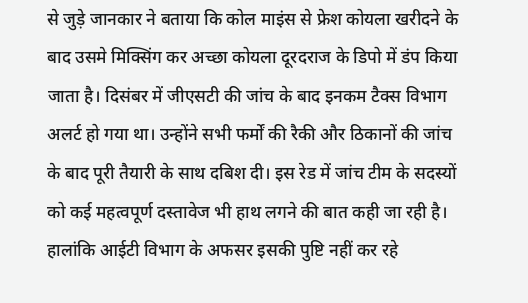से जुड़े जानकार ने बताया कि कोल माइंस से फ्रेश कोयला खरीदने के बाद उसमे मिक्सिंग कर अच्छा कोयला दूरदराज के डिपो में डंप किया जाता है। दिसंबर में जीएसटी की जांच के बाद इनकम टैक्स विभाग अलर्ट हो गया था। उन्होंने सभी फर्मों की रैकी और ठिकानों की जांच के बाद पूरी तैयारी के साथ दबिश दी। इस रेड में जांच टीम के सदस्यों को कई महत्वपूर्ण दस्तावेज भी हाथ लगने की बात कही जा रही है। हालांकि आईटी विभाग के अफसर इसकी पुष्टि नहीं कर रहे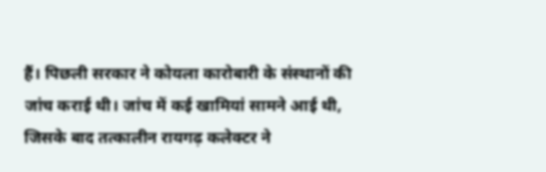हैं। पिछली सरकार ने कोयला कारोबारी के संस्थानों की जांच कराई थी। जांच में कई खामियां सामने आई थी, जिसके बाद तत्कालीन रायगढ़ कलेक्टर ने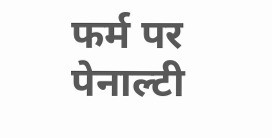फर्म पर पेनाल्टी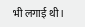भी लगाई थी।